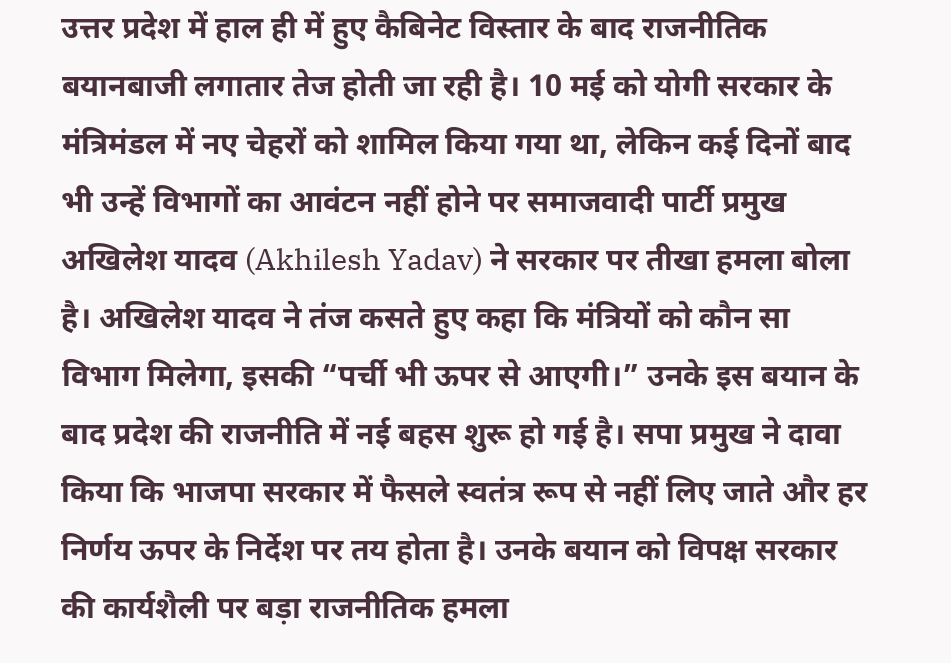उत्तर प्रदेश में हाल ही में हुए कैबिनेट विस्तार के बाद राजनीतिक बयानबाजी लगातार तेज होती जा रही है। 10 मई को योगी सरकार के मंत्रिमंडल में नए चेहरों को शामिल किया गया था, लेकिन कई दिनों बाद भी उन्हें विभागों का आवंटन नहीं होने पर समाजवादी पार्टी प्रमुख अखिलेश यादव (Akhilesh Yadav) ने सरकार पर तीखा हमला बोला है। अखिलेश यादव ने तंज कसते हुए कहा कि मंत्रियों को कौन सा विभाग मिलेगा, इसकी “पर्ची भी ऊपर से आएगी।” उनके इस बयान के बाद प्रदेश की राजनीति में नई बहस शुरू हो गई है। सपा प्रमुख ने दावा किया कि भाजपा सरकार में फैसले स्वतंत्र रूप से नहीं लिए जाते और हर निर्णय ऊपर के निर्देश पर तय होता है। उनके बयान को विपक्ष सरकार की कार्यशैली पर बड़ा राजनीतिक हमला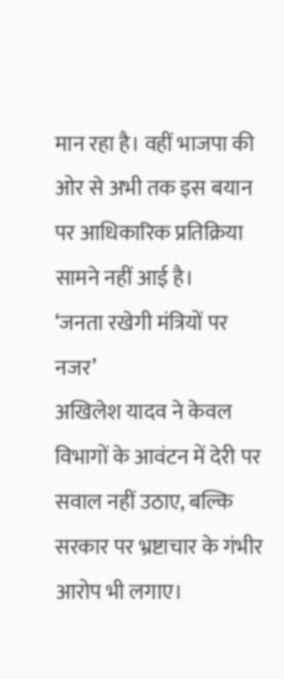मान रहा है। वहीं भाजपा की ओर से अभी तक इस बयान पर आधिकारिक प्रतिक्रिया सामने नहीं आई है।
‘जनता रखेगी मंत्रियों पर नजर’
अखिलेश यादव ने केवल विभागों के आवंटन में देरी पर सवाल नहीं उठाए, बल्कि सरकार पर भ्रष्टाचार के गंभीर आरोप भी लगाए।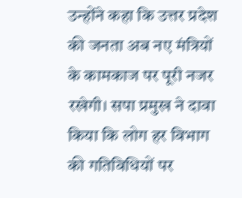उन्होंने कहा कि उत्तर प्रदेश की जनता अब नए मंत्रियों के कामकाज पर पूरी नजर रखेगी। सपा प्रमुख ने दावा किया कि लोग हर विभाग की गतिविधियों पर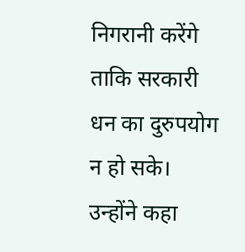निगरानी करेंगे ताकि सरकारी धन का दुरुपयोग न हो सके। उन्होंने कहा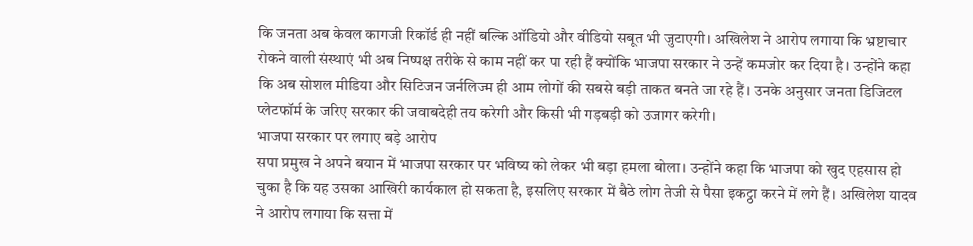कि जनता अब केवल कागजी रिकॉर्ड ही नहीं बल्कि ऑडियो और वीडियो सबूत भी जुटाएगी। अखिलेश ने आरोप लगाया कि भ्रष्टाचार रोकने वाली संस्थाएं भी अब निष्पक्ष तरीके से काम नहीं कर पा रही हैं क्योंकि भाजपा सरकार ने उन्हें कमजोर कर दिया है। उन्होंने कहा कि अब सोशल मीडिया और सिटिजन जर्नलिज्म ही आम लोगों की सबसे बड़ी ताकत बनते जा रहे हैं। उनके अनुसार जनता डिजिटल प्लेटफॉर्म के जरिए सरकार की जवाबदेही तय करेगी और किसी भी गड़बड़ी को उजागर करेगी।
भाजपा सरकार पर लगाए बड़े आरोप
सपा प्रमुख ने अपने बयान में भाजपा सरकार पर भविष्य को लेकर भी बड़ा हमला बोला। उन्होंने कहा कि भाजपा को खुद एहसास हो चुका है कि यह उसका आखिरी कार्यकाल हो सकता है, इसलिए सरकार में बैठे लोग तेजी से पैसा इकट्ठा करने में लगे हैं। अखिलेश यादव ने आरोप लगाया कि सत्ता में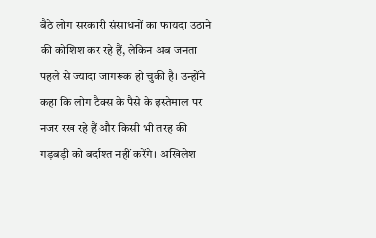बैठे लोग सरकारी संसाधनों का फायदा उठाने की कोशिश कर रहे हैं, लेकिन अब जनता पहले से ज्यादा जागरूक हो चुकी है। उन्होंने कहा कि लोग टैक्स के पैसे के इस्तेमाल पर नजर रख रहे हैं और किसी भी तरह की गड़बड़ी को बर्दाश्त नहीं करेंगे। अखिलेश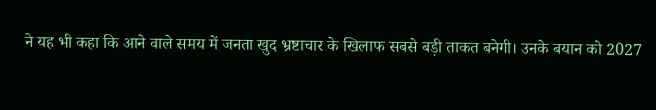ने यह भी कहा कि आने वाले समय में जनता खुद भ्रष्टाचार के खिलाफ सबसे बड़ी ताकत बनेगी। उनके बयान को 2027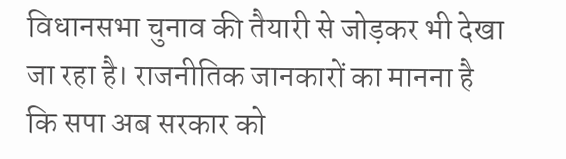विधानसभा चुनाव की तैयारी से जोड़कर भी देखा जा रहा है। राजनीतिक जानकारों का मानना है कि सपा अब सरकार को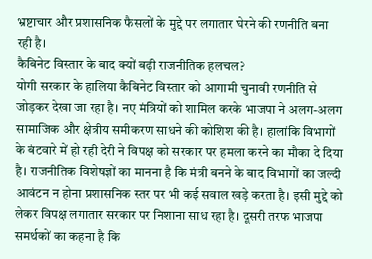भ्रष्टाचार और प्रशासनिक फैसलों के मुद्दे पर लगातार घेरने की रणनीति बना रही है।
कैबिनेट विस्तार के बाद क्यों बढ़ी राजनीतिक हलचल?
योगी सरकार के हालिया कैबिनेट विस्तार को आगामी चुनावी रणनीति से जोड़कर देखा जा रहा है। नए मंत्रियों को शामिल करके भाजपा ने अलग-अलग सामाजिक और क्षेत्रीय समीकरण साधने की कोशिश की है। हालांकि विभागों के बंटवारे में हो रही देरी ने विपक्ष को सरकार पर हमला करने का मौका दे दिया है। राजनीतिक विशेषज्ञों का मानना है कि मंत्री बनने के बाद विभागों का जल्दी आवंटन न होना प्रशासनिक स्तर पर भी कई सवाल खड़े करता है। इसी मुद्दे को लेकर विपक्ष लगातार सरकार पर निशाना साध रहा है। दूसरी तरफ भाजपा समर्थकों का कहना है कि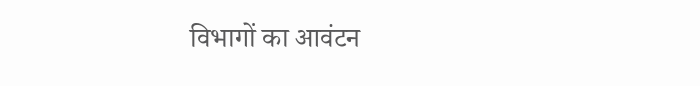विभागों का आवंटन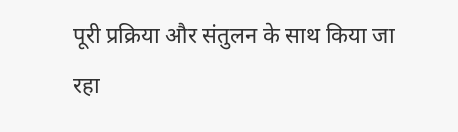पूरी प्रक्रिया और संतुलन के साथ किया जा रहा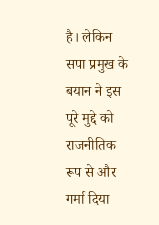है। लेकिन सपा प्रमुख के बयान ने इस पूरे मुद्दे को राजनीतिक रूप से और गर्मा दिया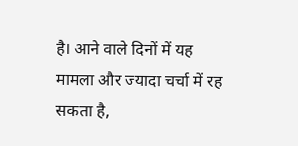है। आने वाले दिनों में यह मामला और ज्यादा चर्चा में रह सकता है,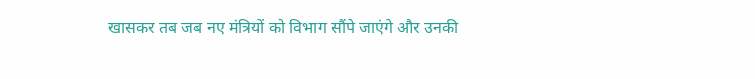खासकर तब जब नए मंत्रियों को विभाग सौंपे जाएंगे और उनकी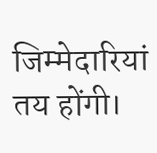जिम्मेदारियां तय होंगी।